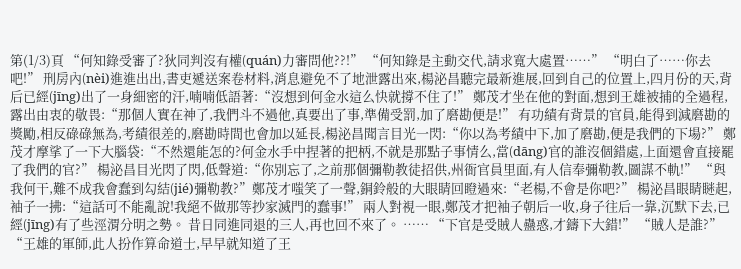第(1/3)頁 “何知錄受審了?狄同判沒有權(quán)力審問他??!” “何知錄是主動交代,請求寬大處置……” “明白了……你去吧!” 刑房內(nèi)進進出出,書吏遞送案卷材料,消息避免不了地泄露出來,楊泌昌聽完最新進展,回到自己的位置上,四月份的天,背后已經(jīng)出了一身細密的汗,喃喃低語著:“沒想到何金水這么快就撐不住了!” 鄭茂才坐在他的對面,想到王雄被捕的全過程,露出由衷的敬畏:“那個人實在神了,我們斗不過他,真要出了事,準備受罰,加了磨勘便是!” 有功績有背景的官員,能得到減磨勘的獎勵,相反碌碌無為,考績很差的,磨勘時間也會加以延長,楊泌昌聞言目光一閃:“你以為考績中下,加了磨勘,便是我們的下場?” 鄭茂才摩挲了一下大腦袋:“不然還能怎的?何金水手中捏著的把柄,不就是那點子事情么,當(dāng)官的誰沒個錯處,上面還會直接罷了我們的官?” 楊泌昌目光閃了閃,低聲道:“你別忘了,之前那個彌勒教徒招供,州衙官員里面,有人信奉彌勒教,圖謀不軌!” “與我何干,難不成我會蠢到勾結(jié)彌勒教?”鄭茂才嗤笑了一聲,銅鈴般的大眼睛回瞪過來:“老楊,不會是你吧?” 楊泌昌眼睛瞇起,袖子一拂:“這話可不能亂說!我絕不做那等抄家滅門的蠢事!” 兩人對視一眼,鄭茂才把袖子朝后一收,身子往后一靠,沉默下去,已經(jīng)有了些涇渭分明之勢。 昔日同進同退的三人,再也回不來了。 …… “下官是受賊人蠱惑,才鑄下大錯!” “賊人是誰?” “王雄的軍師,此人扮作算命道士,早早就知道了王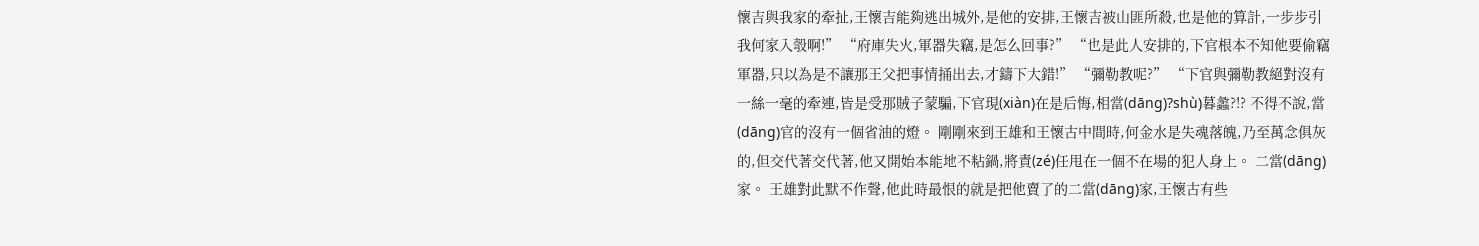懷吉與我家的牽扯,王懷吉能夠逃出城外,是他的安排,王懷吉被山匪所殺,也是他的算計,一步步引我何家入彀啊!” “府庫失火,軍器失竊,是怎么回事?” “也是此人安排的,下官根本不知他要偷竊軍器,只以為是不讓那王父把事情捅出去,才鑄下大錯!” “彌勒教呢?” “下官與彌勒教絕對沒有一絲一毫的牽連,皆是受那賊子蒙騙,下官現(xiàn)在是后悔,相當(dāng)?shù)暮蠡?!? 不得不說,當(dāng)官的沒有一個省油的燈。 剛剛來到王雄和王懷古中間時,何金水是失魂落魄,乃至萬念俱灰的,但交代著交代著,他又開始本能地不粘鍋,將責(zé)任甩在一個不在場的犯人身上。 二當(dāng)家。 王雄對此默不作聲,他此時最恨的就是把他賣了的二當(dāng)家,王懷古有些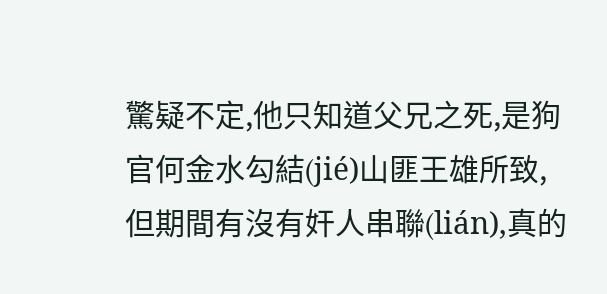驚疑不定,他只知道父兄之死,是狗官何金水勾結(jié)山匪王雄所致,但期間有沒有奸人串聯(lián),真的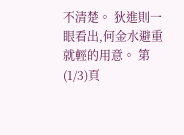不清楚。 狄進則一眼看出,何金水避重就輕的用意。 第(1/3)頁